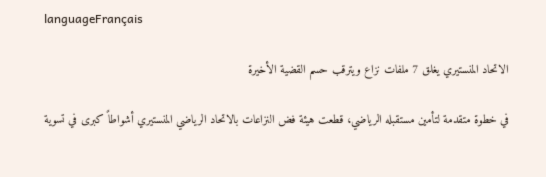languageFrançais

الاتحاد المنستيري يغلق 7 ملفات نزاع ويترقب حسم القضية الأخيرة

في خطوة متقدمة لتأمين مستقبله الرياضي، قطعت هيئة فض النزاعات بالاتحاد الرياضي المنستيري أشواطاً كبرى في تسوية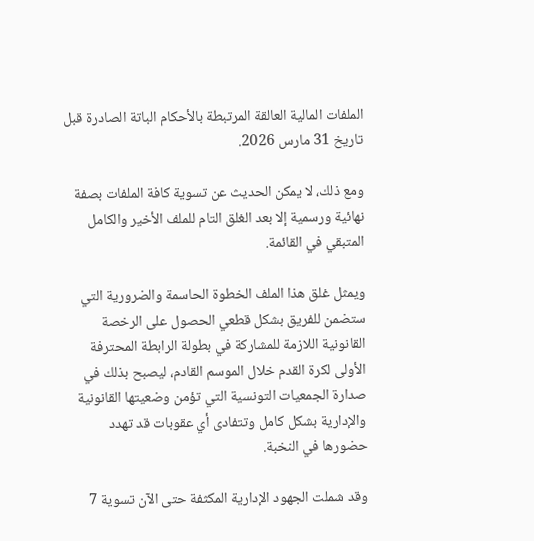الملفات المالية العالقة المرتبطة بالأحكام الباتة الصادرة قبل تاريخ 31 مارس 2026.

ومع ذلك، لا يمكن الحديث عن تسوية كافة الملفات بصفة نهائية ورسمية إلا بعد الغلق التام للملف الأخير والكامل المتبقي في القائمة.

ويمثل غلق هذا الملف الخطوة الحاسمة والضرورية التي ستضمن للفريق بشكل قطعي الحصول على الرخصة القانونية اللازمة للمشاركة في بطولة الرابطة المحترفة الأولى لكرة القدم خلال الموسم القادم، ليصبح بذلك في صدارة الجمعيات التونسية التي تؤمن وضعيتها القانونية والإدارية بشكل كامل وتتفادى أي عقوبات قد تهدد حضورها في النخبة.

وقد شملت الجهود الإدارية المكثفة حتى الآن تسوية 7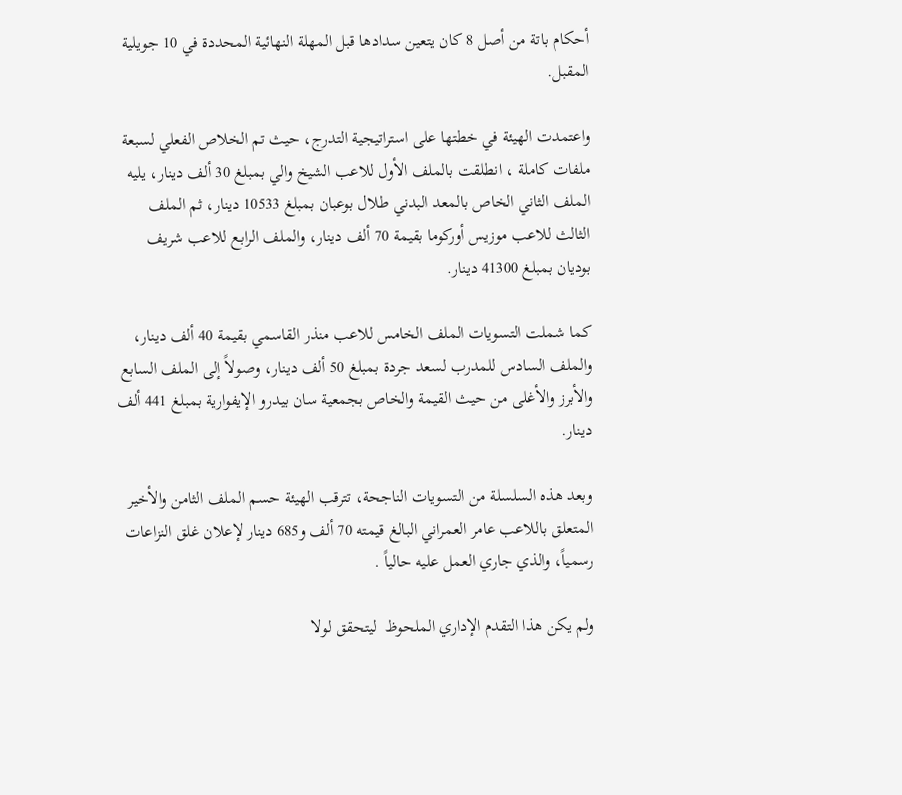أحكام باتة من أصل 8 كان يتعين سدادها قبل المهلة النهائية المحددة في 10 جويلية المقبل.

واعتمدت الهيئة في خطتها على استراتيجية التدرج، حيث تم الخلاص الفعلي لسبعة ملفات كاملة ، انطلقت بالملف الأول للاعب الشيخ والي بمبلغ 30 ألف دينار، يليه الملف الثاني الخاص بالمعد البدني طلال بوعبان بمبلغ 10533 دينار، ثم الملف الثالث للاعب موزيس أوركوما بقيمة 70 ألف دينار، والملف الرابع للاعب شريف بوديان بمبلغ 41300 دينار.

كما شملت التسويات الملف الخامس للاعب منذر القاسمي بقيمة 40 ألف دينار، والملف السادس للمدرب لسعد جردة بمبلغ 50 ألف دينار، وصولاً إلى الملف السابع والأبرز والأغلى من حيث القيمة والخاص بجمعية سان بيدرو الإيفوارية بمبلغ 441 ألف دينار.

وبعد هذه السلسلة من التسويات الناجحة، تترقب الهيئة حسم الملف الثامن والأخير المتعلق باللاعب عامر العمراني البالغ قيمته 70 ألف و685 دينار لإعلان غلق النزاعات رسمياً، والذي جاري العمل عليه حالياً .

ولم يكن هذا التقدم الإداري الملحوظ  ليتحقق لولا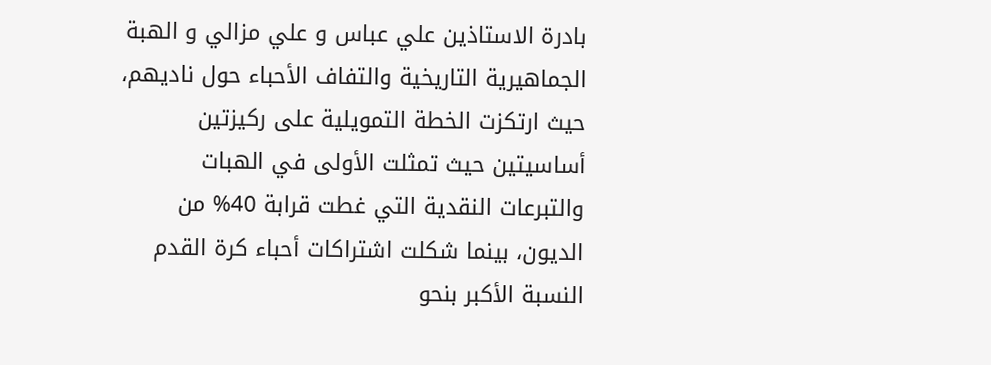بادرة الاستاذين علي عباس و علي مزالي و الهبة الجماهيرية التاريخية والتفاف الأحباء حول ناديهم، حيث ارتكزت الخطة التمويلية على ركيزتين أساسيتين حيث تمثلت الأولى في الهبات والتبرعات النقدية التي غطت قرابة 40% من الديون، بينما شكلت اشتراكات أحباء كرة القدم النسبة الأكبر بنحو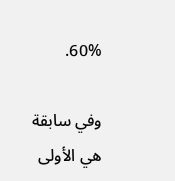60%.

وفي سابقة هي الأولى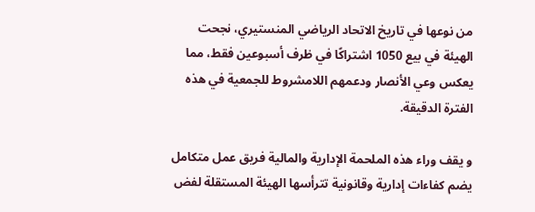من نوعها في تاريخ الاتحاد الرياضي المنستيري، نجحت الهيئة في بيع 1050 اشتراكًا في ظرف أسبوعين فقط، مما يعكس وعي الأنصار ودعمهم اللامشروط للجمعية في هذه الفترة الدقيقة.

و يقف وراء هذه الملحمة الإدارية والمالية فريق عمل متكامل يضم كفاءات إدارية وقانونية تترأسها الهيئة المستقلة لفض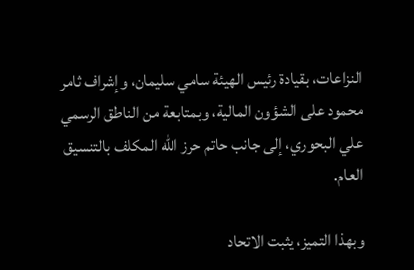النزاعات، بقيادة رئيس الهيئة سامي سليمان، وإشراف ثامر محمود على الشؤون المالية، وبمتابعة من الناطق الرسمي علي البحوري، إلى جانب حاتم حرز الله المكلف بالتنسيق العام.

وبهذا التميز، يثبت الاتحاد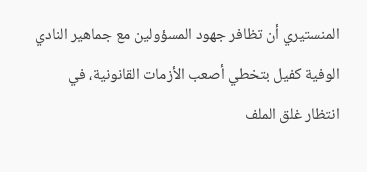المنستيري أن تظافر جهود المسؤولين مع جماهير النادي الوفية كفيل بتخطي أصعب الأزمات القانونية، في انتظار غلق الملف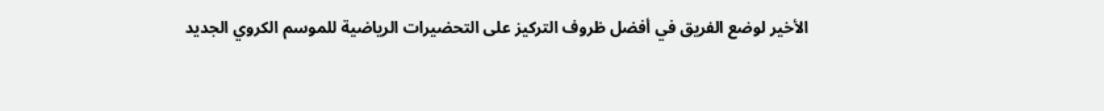الأخير لوضع الفريق في أفضل ظروف التركيز على التحضيرات الرياضية للموسم الكروي الجديد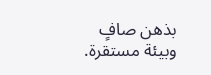بذهن صافٍ وبيئة مستقرة.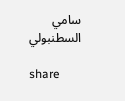سامي السطنبولي

share